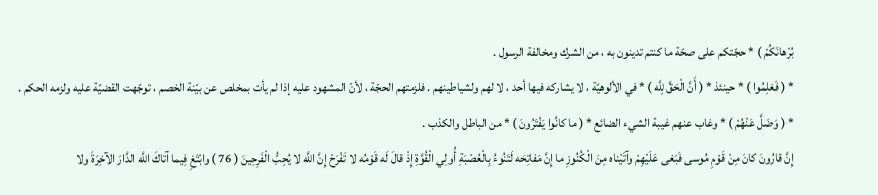بُرْهانَكُمْ ) * حجّتكم على صحّة ما كنتم تدينون به ، من الشرك ومخالفة الرسول .
* ( فَعَلِمُوا ) * حينئذ * ( أَنَّ الْحَقَّ لِلَّه ) * في الألوهيّة ، لا يشاركه فيها أحد ، لا لهم ولشياطينهم . فلزمتهم الحجّة ، لأنّ المشهود عليه إذا لم يأت بمخلص عن بيّنة الخصم ، توجّهت القضيّة عليه ولزمه الحكم .
* ( وَضَلَّ عَنْهُمْ ) * وغاب عنهم غيبة الشيء الضائع * ( ما كانُوا يَفْتَرُونَ ) * من الباطل والكذب .
إِنَّ قارُونَ كانَ مِنْ قَوْمِ مُوسى فَبَغى عَلَيْهِمْ وآتَيْناه مِنَ الْكُنُوزِ ما إِنَّ مَفاتِحَه لَتَنُوءُ بِالْعُصْبَةِ أُولِي الْقُوَّةِ إِذْ قالَ لَه قَوْمُه لا تَفْرَحْ إِنَّ اللَّه لا يُحِبُّ الْفَرِحِينَ ( 76 ) وابْتَغِ فِيما آتاكَ اللَّه الدَّارَ الآخِرَةَ ولا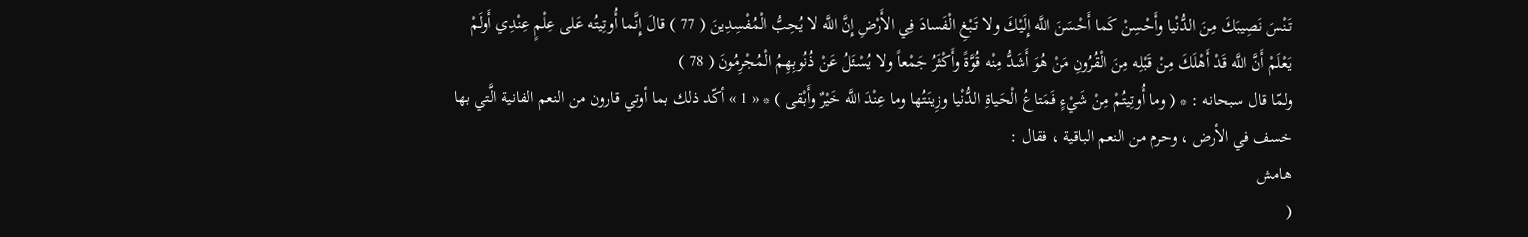تَنْسَ نَصِيبَكَ مِنَ الدُّنْيا وأَحْسِنْ كَما أَحْسَنَ اللَّه إِلَيْكَ ولا تَبْغِ الْفَسادَ فِي الأَرْضِ إِنَّ اللَّه لا يُحِبُّ الْمُفْسِدِينَ ( 77 ) قالَ إِنَّما أُوتِيتُه عَلى عِلْمٍ عِنْدِي أَولَمْ يَعْلَمْ أَنَّ اللَّه قَدْ أَهْلَكَ مِنْ قَبْلِه مِنَ الْقُرُونِ مَنْ هُوَ أَشَدُّ مِنْه قُوَّةً وأَكْثَرُ جَمْعاً ولا يُسْئَلُ عَنْ ذُنُوبِهِمُ الْمُجْرِمُونَ ( 78 )
ولمّا قال سبحانه : * ( وما أُوتِيتُمْ مِنْ شَيْءٍ فَمَتاعُ الْحَياةِ الدُّنْيا وزِينَتُها وما عِنْدَ اللَّه خَيْرٌ وأَبْقى ) * « 1 » أكّد ذلك بما أوتي قارون من النعم الفانية الَّتي بها خسف في الأرض ، وحرم من النعم الباقية ، فقال :
هامش
(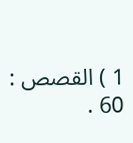1 ) القصص : 60 .